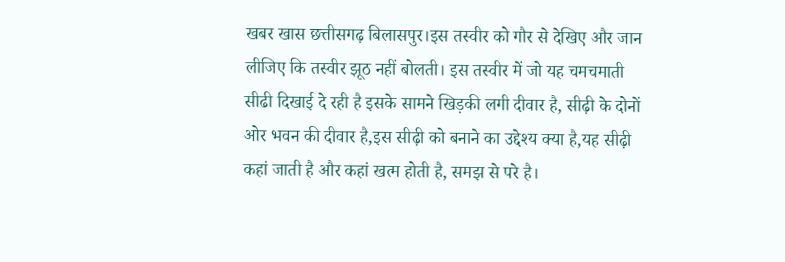खबर खास छत्तीसगढ़ बिलासपुर।इस तस्वीर को गौर से देखिए और जान लीजिए कि तस्वीर झूठ नहीं बोलती। इस तस्वीर में जो यह चमचमाती सीढी दिखाई दे रही है इसके सामने खिड़की लगी दीवार है, सीढ़ी के दोनों ओर भवन की दीवार है,इस सीढ़ी को बनाने का उद्देश्य क्या है,यह सीढ़ी कहां जाती है और कहां खत्म होती है, समझ से परे है।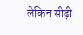लेकिन सीढ़ी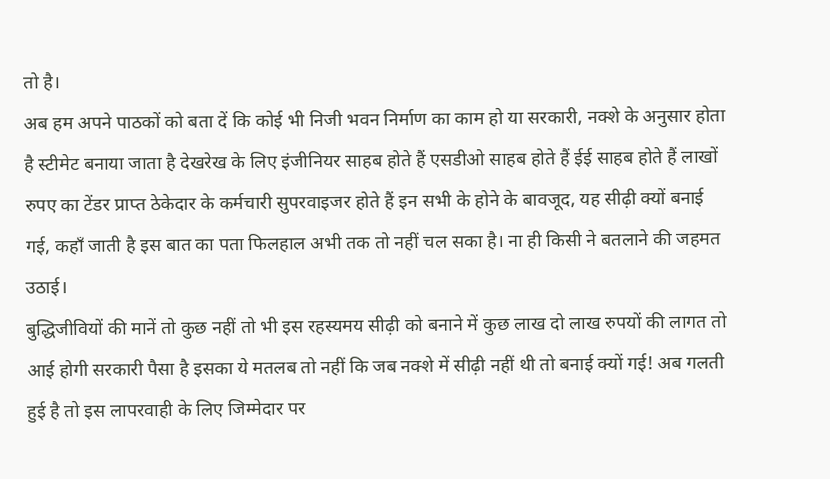तो है।
अब हम अपने पाठकों को बता दें कि कोई भी निजी भवन निर्माण का काम हो या सरकारी, नक्शे के अनुसार होता है स्टीमेट बनाया जाता है देखरेख के लिए इंजीनियर साहब होते हैं एसडीओ साहब होते हैं ईई साहब होते हैं लाखों रुपए का टेंडर प्राप्त ठेकेदार के कर्मचारी सुपरवाइजर होते हैं इन सभी के होने के बावजूद, यह सीढ़ी क्यों बनाई गई, कहाँ जाती है इस बात का पता फिलहाल अभी तक तो नहीं चल सका है। ना ही किसी ने बतलाने की जहमत उठाई।
बुद्धिजीवियों की मानें तो कुछ नहीं तो भी इस रहस्यमय सीढ़ी को बनाने में कुछ लाख दो लाख रुपयों की लागत तो आई होगी सरकारी पैसा है इसका ये मतलब तो नहीं कि जब नक्शे में सीढ़ी नहीं थी तो बनाई क्यों गई! अब गलती हुई है तो इस लापरवाही के लिए जिम्मेदार पर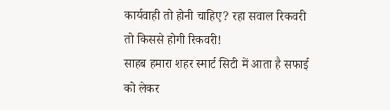कार्यवाही तो होनी चाहिए? रहा सवाल रिकवरी तो किससे होगी रिकवरी!
साहब हमारा शहर स्मार्ट सिटी में आता है सफाई को लेकर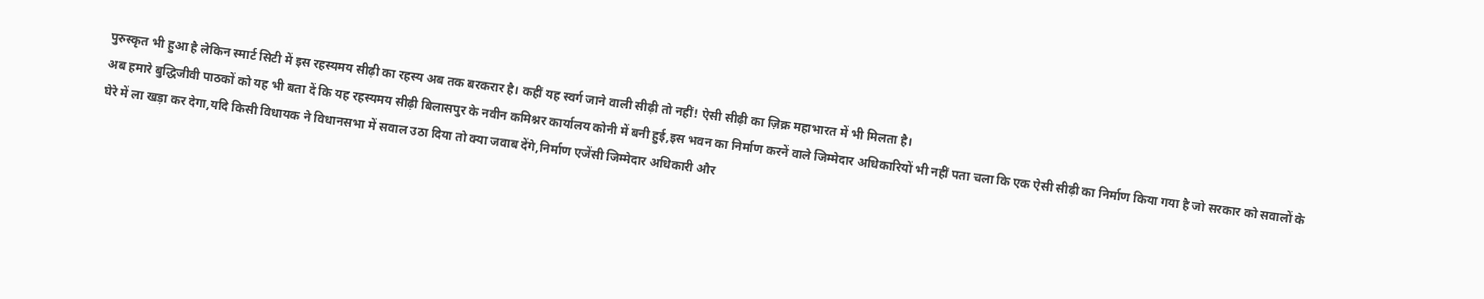पुरुस्कृत भी हुआ है लेकिन स्मार्ट सिटी में इस रहस्यमय सीढ़ी का रहस्य अब तक बरकरार है। कहीं यह स्वर्ग जाने वाली सीढ़ी तो नहीं! ऐसी सीढ़ी का ज़िक्र महाभारत में भी मिलता है।
अब हमारे बुद्धिजीवी पाठकों को यह भी बता दें कि यह रहस्यमय सीढ़ी बिलासपुर के नवीन कमिश्नर कार्यालय कोनी में बनी हुई,इस भवन का निर्माण करनें वाले जिम्मेदार अधिकारियों भी नहीं पता चला कि एक ऐसी सीढ़ी का निर्माण किया गया है जो सरकार को सवालों के घेरे में ला खड़ा कर देगा,यदि किसी विधायक ने विधानसभा में सवाल उठा दिया तो क्या जवाब देंगे,निर्माण एजेंसी जिम्मेदार अधिकारी और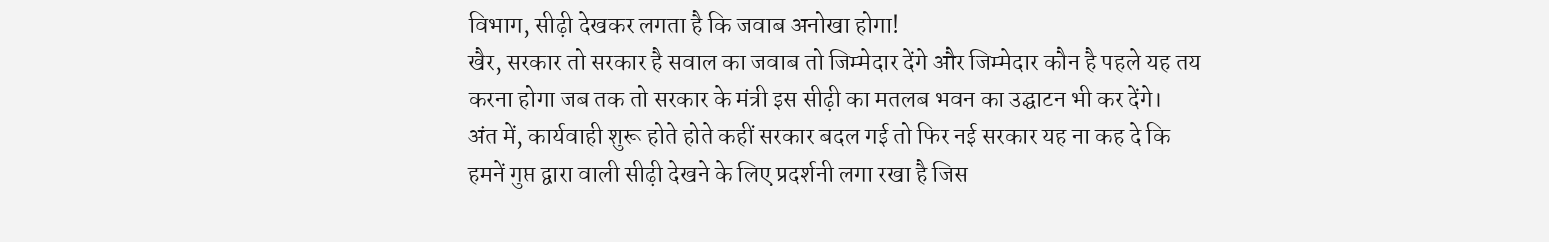विभाग, सीढ़ी देखकर लगता है कि जवाब अनोखा होगा!
खैर, सरकार तो सरकार है सवाल का जवाब तो जिम्मेदार देंगे और जिम्मेदार कौन है पहले यह तय करना होगा जब तक तो सरकार के मंत्री इस सीढ़ी का मतलब भवन का उद्घाटन भी कर देंगे।
अंत में, कार्यवाही शुरू होते होते कहीं सरकार बदल गई तो फिर नई सरकार यह ना कह दे कि हमनें गुप्त द्वारा वाली सीढ़ी देखने के लिए प्रदर्शनी लगा रखा है जिस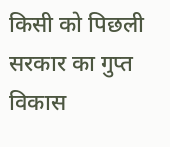किसी को पिछली सरकार का गुप्त विकास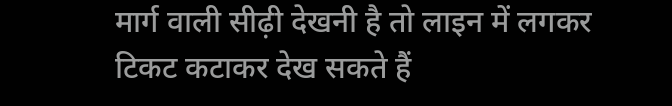मार्ग वाली सीढ़ी देखनी है तो लाइन में लगकर टिकट कटाकर देख सकते हैं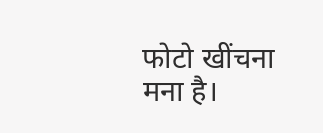फोटो खींचना मना है।